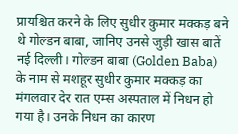प्रायश्चित करने के लिए सुधीर कुमार मक्कड़ बने थे गोल्डन बाबा, जानिए उनसे जुड़ी खास बातें
नई दिल्ली। गोल्डन बाबा (Golden Baba) के नाम से मशहूर सुधीर कुमार मक्कड़ का मंगलवार देर रात एम्स अस्पताल में निधन हो गया है। उनके निधन का कारण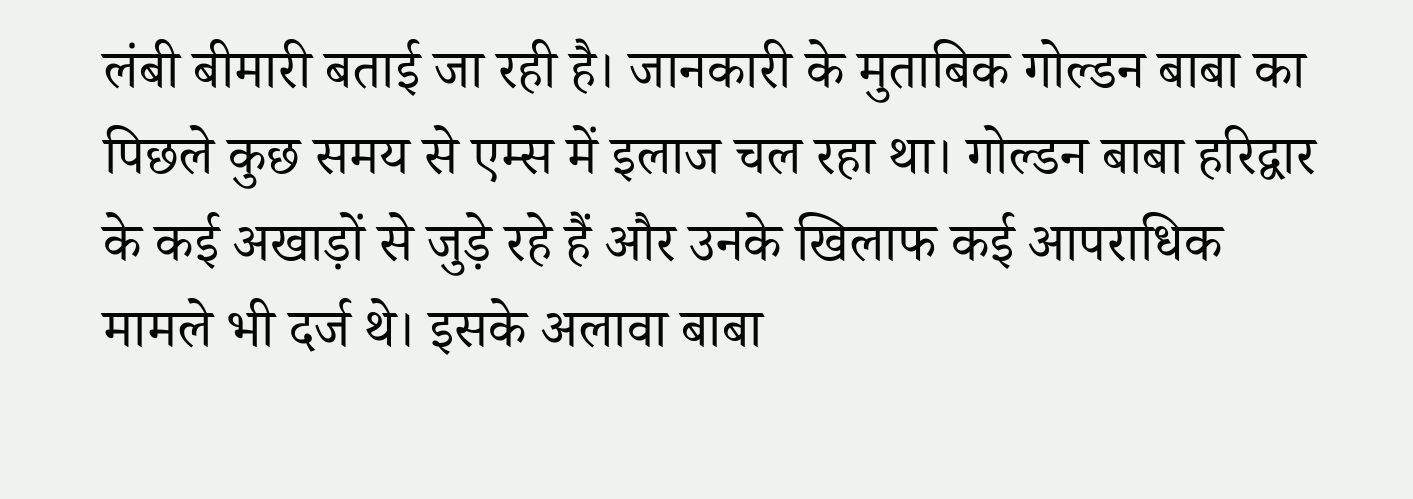लंबी बीमारी बताई जा रही है। जानकारी के मुताबिक गोल्डन बाबा का पिछले कुछ समय से एम्स में इलाज चल रहा था। गोल्डन बाबा हरिद्वार के कई अखाड़ों से जुड़े रहे हैं और उनके खिलाफ कई आपराधिक मामले भी दर्ज थे। इसके अलावा बाबा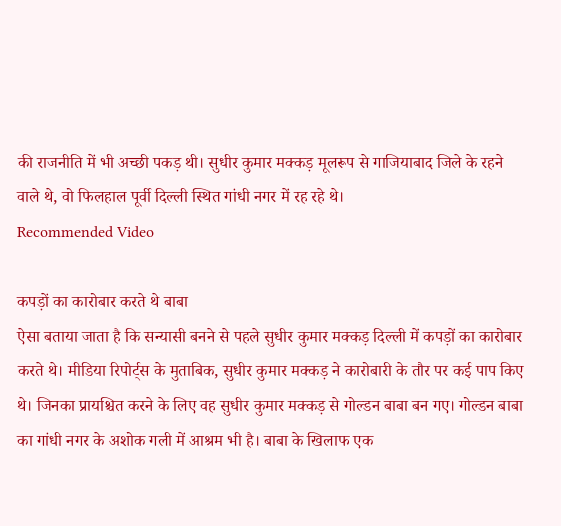की राजनीति में भी अच्छी पकड़ थी। सुधीर कुमार मक्कड़ मूलरूप से गाजियाबाद जिले के रहने वाले थे, वो फिलहाल पूर्वी दिल्ली स्थित गांधी नगर में रह रहे थे।
Recommended Video

कपड़ों का कारोबार करते थे बाबा
ऐसा बताया जाता है कि सन्यासी बनने से पहले सुधीर कुमार मक्कड़ दिल्ली में कपड़ों का कारोबार करते थे। मीडिया रिपोर्ट्स के मुताबिक, सुधीर कुमार मक्कड़ ने कारोबारी के तौर पर कई पाप किए थे। जिनका प्रायश्चित करने के लिए वह सुधीर कुमार मक्कड़ से गोल्डन बाबा बन गए। गोल्डन बाबा का गांधी नगर के अशोक गली में आश्रम भी है। बाबा के खिलाफ एक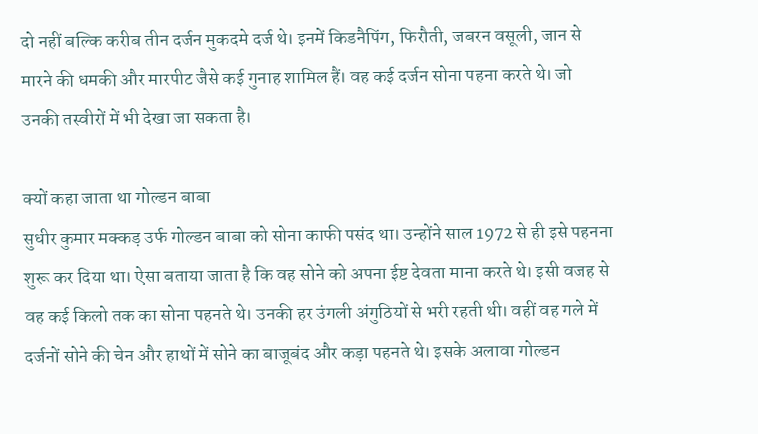दो नहीं बल्कि करीब तीन दर्जन मुकदमे दर्ज थे। इनमें किडनैपिंग, फिरौती, जबरन वसूली, जान से मारने की धमकी और मारपीट जैसे कई गुनाह शामिल हैं। वह कई दर्जन सोना पहना करते थे। जो उनकी तस्वीरों में भी देखा जा सकता है।

क्यों कहा जाता था गोल्डन बाबा
सुधीर कुमार मक्कड़ उर्फ गोल्डन बाबा को सोना काफी पसंद था। उन्होंने साल 1972 से ही इसे पहनना शुरू कर दिया था। ऐसा बताया जाता है कि वह सोने को अपना ईष्ट देवता माना करते थे। इसी वजह से वह कई किलो तक का सोना पहनते थे। उनकी हर उंगली अंगुठियों से भरी रहती थी। वहीं वह गले में दर्जनों सोने की चेन और हाथों में सोने का बाजूबंद और कड़ा पहनते थे। इसके अलावा गोल्डन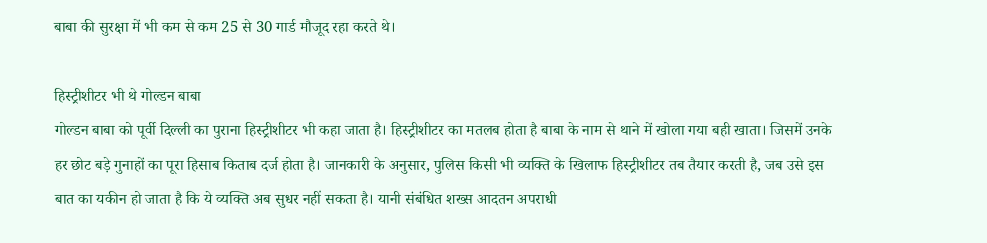बाबा की सुरक्षा में भी कम से कम 25 से 30 गार्ड मौजूद रहा करते थे।

हिस्ट्रीशीटर भी थे गोल्डन बाबा
गोल्डन बाबा को पूर्वी दिल्ली का पुराना हिस्ट्रीशीटर भी कहा जाता है। हिस्ट्रीशीटर का मतलब होता है बाबा के नाम से थाने में खोला गया बही खाता। जिसमें उनके हर छोट बड़े गुनाहों का पूरा हिसाब किताब दर्ज होता है। जानकारी के अनुसार, पुलिस किसी भी व्यक्ति के खिलाफ हिस्ट्रीशीटर तब तैयार करती है, जब उसे इस बात का यकीन हो जाता है कि ये व्यक्ति अब सुधर नहीं सकता है। यानी संबंधित शख्स आदतन अपराधी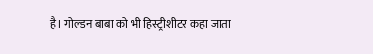है। गोल्डन बाबा को भी हिस्ट्रीशीटर कहा जाता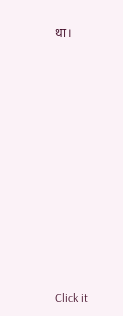था।












Click it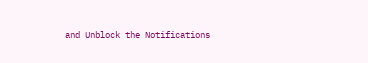and Unblock the Notifications